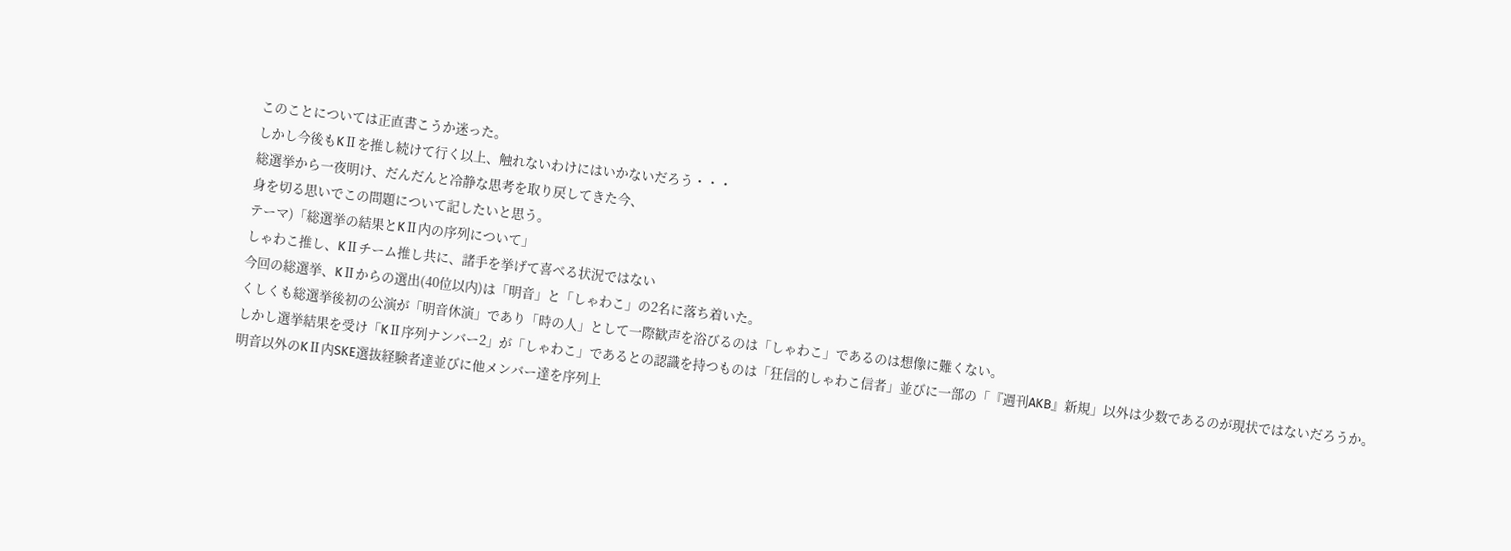このことについては正直書こうか迷った。
しかし今後もKⅡを推し続けて行く以上、触れないわけにはいかないだろう・・・
総選挙から一夜明け、だんだんと冷静な思考を取り戻してきた今、
身を切る思いでこの問題について記したいと思う。
テーマ)「総選挙の結果とKⅡ内の序列について」
しゃわこ推し、KⅡチーム推し共に、諸手を挙げて喜べる状況ではない
今回の総選挙、KⅡからの選出(40位以内)は「明音」と「しゃわこ」の2名に落ち着いた。
くしくも総選挙後初の公演が「明音休演」であり「時の人」として一際歓声を浴びるのは「しゃわこ」であるのは想像に難くない。
しかし選挙結果を受け「KⅡ序列ナンバー2」が「しゃわこ」であるとの認識を持つものは「狂信的しゃわこ信者」並びに一部の「『週刊AKB』新規」以外は少数であるのが現状ではないだろうか。
明音以外のKⅡ内SKE選抜経験者達並びに他メンバー達を序列上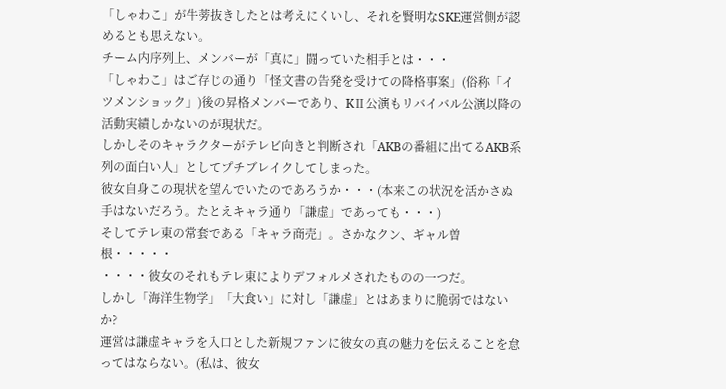「しゃわこ」が牛蒡抜きしたとは考えにくいし、それを賢明なSKE運営側が認めるとも思えない。
チーム内序列上、メンバーが「真に」闘っていた相手とは・・・
「しゃわこ」はご存じの通り「怪文書の告発を受けての降格事案」(俗称「イツメンショック」)後の昇格メンバーであり、KⅡ公演もリバイバル公演以降の活動実績しかないのが現状だ。
しかしそのキャラクターがテレビ向きと判断され「AKBの番組に出てるAKB系列の面白い人」としてプチブレイクしてしまった。
彼女自身この現状を望んでいたのであろうか・・・(本来この状況を活かさぬ手はないだろう。たとえキャラ通り「謙虚」であっても・・・)
そしてテレ東の常套である「キャラ商売」。さかなクン、ギャル曽根・・・・・
・・・・彼女のそれもテレ東によりデフォルメされたものの一つだ。
しかし「海洋生物学」「大食い」に対し「謙虚」とはあまりに脆弱ではないか?
運営は謙虚キャラを入口とした新規ファンに彼女の真の魅力を伝えることを怠ってはならない。(私は、彼女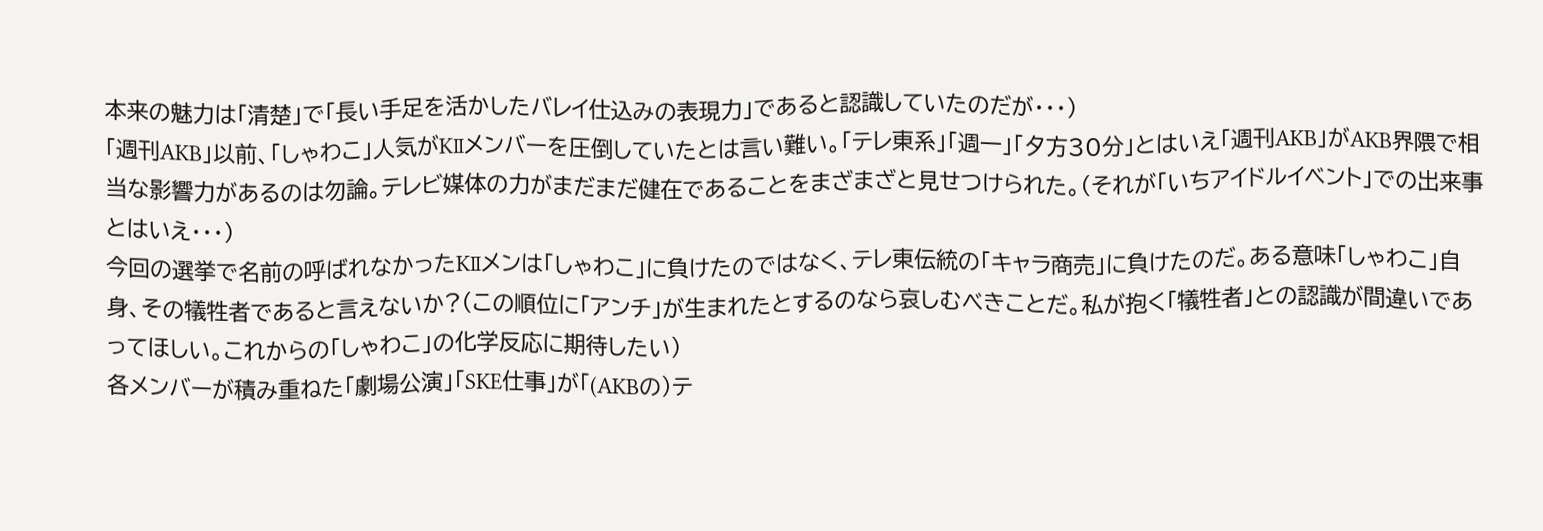本来の魅力は「清楚」で「長い手足を活かしたバレイ仕込みの表現力」であると認識していたのだが・・・)
「週刊AKB」以前、「しゃわこ」人気がKⅡメンバーを圧倒していたとは言い難い。「テレ東系」「週一」「夕方30分」とはいえ「週刊AKB」がAKB界隈で相当な影響力があるのは勿論。テレビ媒体の力がまだまだ健在であることをまざまざと見せつけられた。(それが「いちアイドルイベント」での出来事とはいえ・・・)
今回の選挙で名前の呼ばれなかったKⅡメンは「しゃわこ」に負けたのではなく、テレ東伝統の「キャラ商売」に負けたのだ。ある意味「しゃわこ」自身、その犠牲者であると言えないか?(この順位に「アンチ」が生まれたとするのなら哀しむべきことだ。私が抱く「犠牲者」との認識が間違いであってほしい。これからの「しゃわこ」の化学反応に期待したい)
各メンバーが積み重ねた「劇場公演」「SKE仕事」が「(AKBの)テ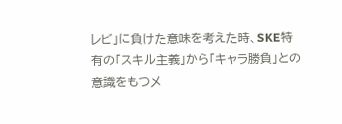レビ」に負けた意味を考えた時、SKE特有の「スキル主義」から「キャラ勝負」との意識をもつメ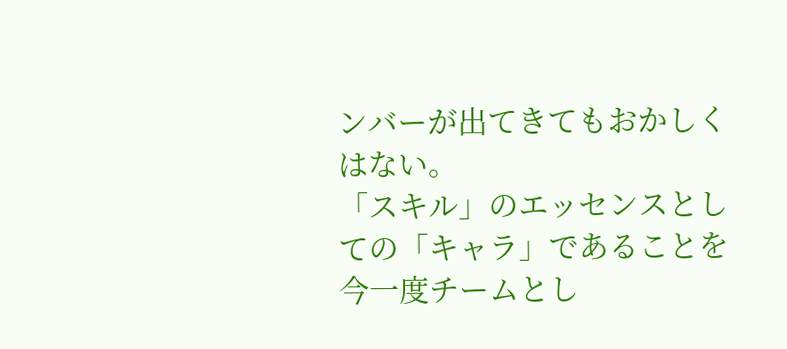ンバーが出てきてもおかしくはない。
「スキル」のエッセンスとしての「キャラ」であることを今一度チームとし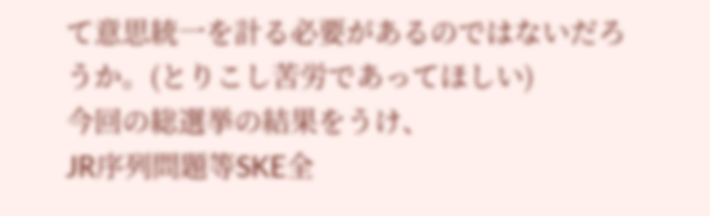て意思統一を計る必要があるのではないだろうか。(とりこし苦労であってほしい)
今回の総選挙の結果をうけ、
JR序列問題等SKE全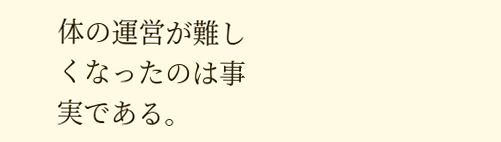体の運営が難しくなったのは事実である。